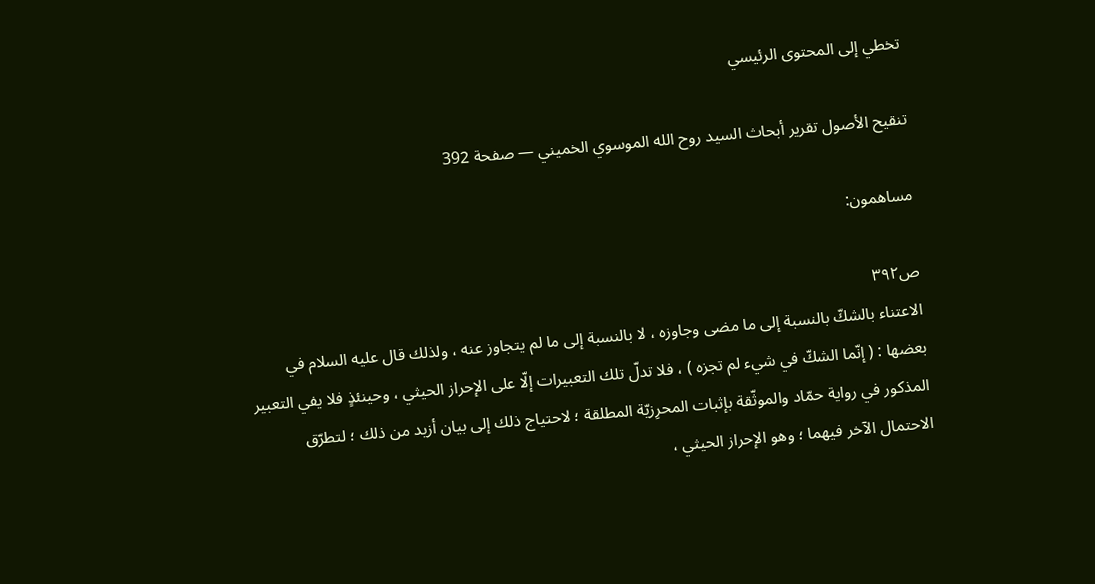تخطي إلى المحتوى الرئيسي

تنقيح الأصول تقرير أبحاث السيد روح الله الموسوي الخميني — صفحة 392

مساهمون:

ص٣٩٢
الاعتناء بالشكّ بالنسبة إلى ما مضى وجاوزه ، لا بالنسبة إلى ما لم يتجاوز عنه ، ولذلك قال عليه السلام في بعضها : ( إنّما الشكّ في شيء لم تجزه ) ، فلا تدلّ تلك التعبيرات إلّا على الإحراز الحيثي ، وحينئذٍ فلا يفي التعبير المذكور في رواية حمّاد والموثّقة بإثبات المحرِزيّة المطلقة ؛ لاحتياج ذلك إلى بيان أزيد من ذلك ؛ لتطرّق الاحتمال الآخر فيهما ؛ وهو الإحراز الحيثي ،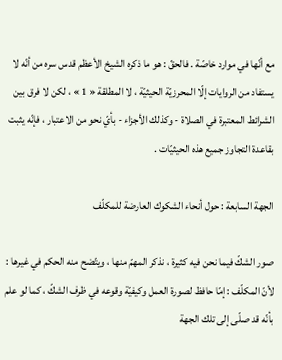مع أنّها في موارد خاصّة . فالحقّ : هو ما ذكره الشيخ الأعظم قدس سره من أنّه لا يستفاد من الروايات إلّا المحرزيّة الحيثيّة ، لا المطلقة « 1 » ، لكن لا فرق بين الشرائط المعتبرة في الصلاة - وكذلك الأجزاء - بأيّ نحو من الاعتبار ، فإنّه يثبت بقاعدة التجاوز جميع هذه الحيثيّات .

الجهة السابعة : حول أنحاء الشكوك العارضة للمكلّف

صور الشكّ فيما نحن فيه كثيرة ، نذكر المهمّ منها ، ويتّضح منه الحكم في غيرها : لأنّ المكلّف : إمّا حافظ لصورة العمل وكيفيّة وقوعه في ظرف الشكّ ، كما لو علم بأنّه قد صلّى إلى تلك الجهة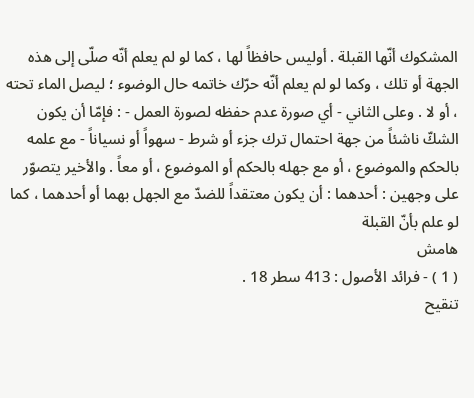المشكوك أنّها القبلة . أوليس حافظاً لها ، كما لو لم يعلم أنّه صلّى إلى هذه الجهة أو تلك ، وكما لو لم يعلم أنّه حرّك خاتمه حال الوضوء ؛ ليصل الماء تحته ، أو لا . وعلى الثاني - أي صورة عدم حفظه لصورة العمل - : فإمّا أن يكون الشكّ ناشئاً من جهة احتمال ترك جزء أو شرط - سهواً أو نسياناً - مع علمه بالحكم والموضوع ، أو مع جهله بالحكم أو الموضوع ، أو معاً . والأخير يتصوّر على وجهين : أحدهما : أن يكون معتقداً للضدّ مع الجهل بهما أو أحدهما ، كما لو علم بأنّ القبلة
هامش
( 1 ) - فرائد الأصول : 413 سطر 18 .
تنقيح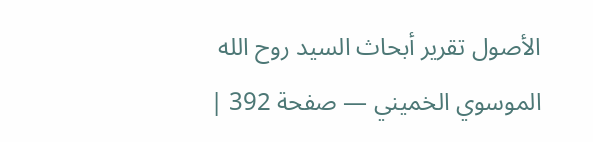الأصول تقرير أبحاث السيد روح الله الموسوي الخميني — صفحة 392 |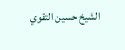الشيخ حسين التقوي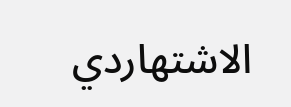الاشتهاردي